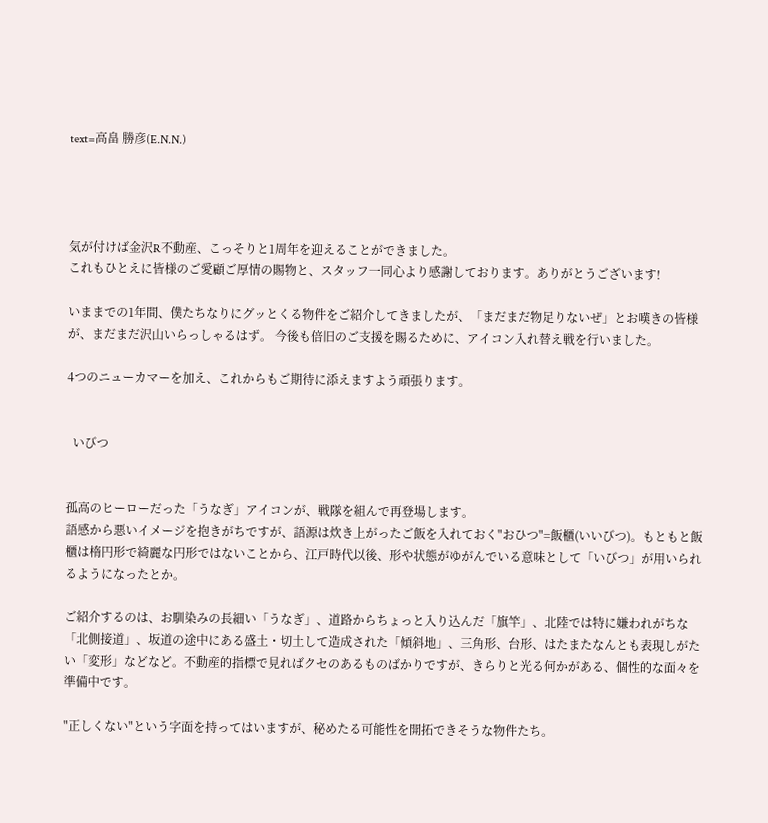text=高畠 勝彦(E.N.N.)




気が付けば金沢R不動産、こっそりと1周年を迎えることができました。
これもひとえに皆様のご愛顧ご厚情の賜物と、スタッフ一同心より感謝しております。ありがとうございます!

いままでの1年間、僕たちなりにグッとくる物件をご紹介してきましたが、「まだまだ物足りないぜ」とお嘆きの皆様が、まだまだ沢山いらっしゃるはず。 今後も倍旧のご支援を賜るために、アイコン入れ替え戦を行いました。

4つのニューカマーを加え、これからもご期待に添えますよう頑張ります。


  いびつ


孤高のヒーローだった「うなぎ」アイコンが、戦隊を組んで再登場します。
語感から悪いイメージを抱きがちですが、語源は炊き上がったご飯を入れておく"おひつ"=飯櫃(いいびつ)。もともと飯櫃は楕円形で綺麗な円形ではないことから、江戸時代以後、形や状態がゆがんでいる意味として「いびつ」が用いられるようになったとか。

ご紹介するのは、お馴染みの長細い「うなぎ」、道路からちょっと入り込んだ「旗竿」、北陸では特に嫌われがちな「北側接道」、坂道の途中にある盛土・切土して造成された「傾斜地」、三角形、台形、はたまたなんとも表現しがたい「変形」などなど。不動産的指標で見ればクセのあるものばかりですが、きらりと光る何かがある、個性的な面々を準備中です。

"正しくない"という字面を持ってはいますが、秘めたる可能性を開拓できそうな物件たち。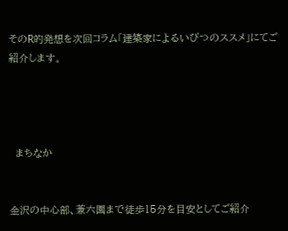そのR的発想を次回コラム「建築家によるいびつのススメ」にてご紹介します。




  まちなか


金沢の中心部、兼六園まで徒歩15分を目安としてご紹介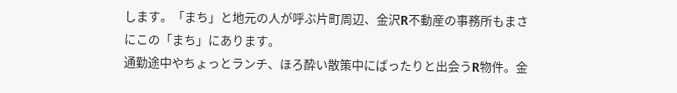します。「まち」と地元の人が呼ぶ片町周辺、金沢R不動産の事務所もまさにこの「まち」にあります。
通勤途中やちょっとランチ、ほろ酔い散策中にばったりと出会うR物件。金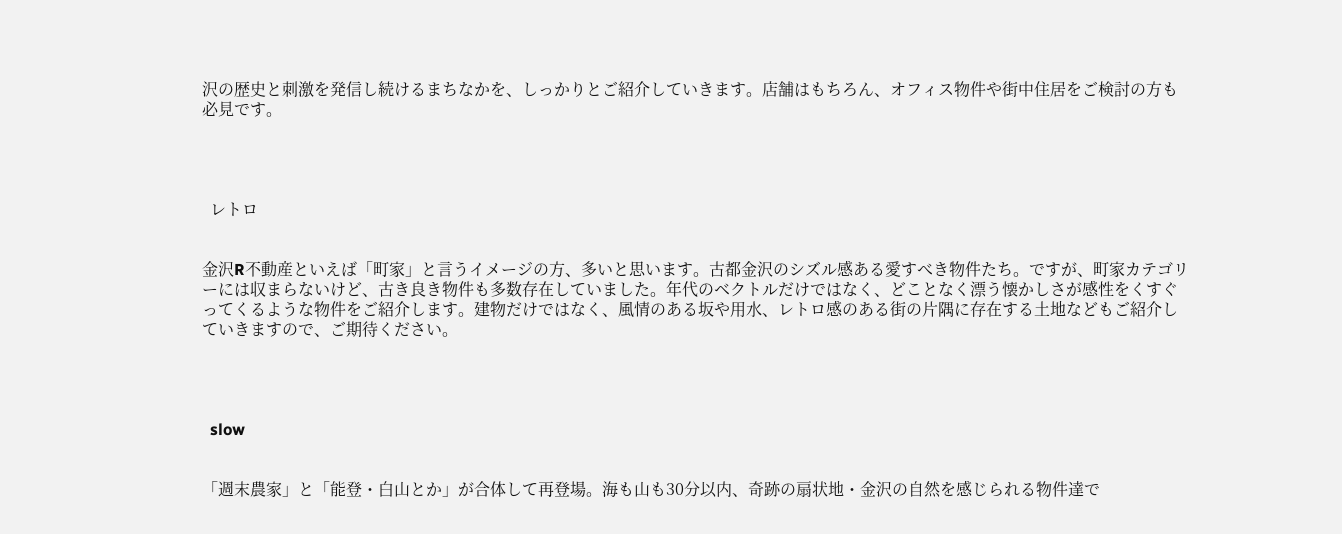沢の歴史と刺激を発信し続けるまちなかを、しっかりとご紹介していきます。店舗はもちろん、オフィス物件や街中住居をご検討の方も必見です。




  レトロ


金沢R不動産といえば「町家」と言うイメージの方、多いと思います。古都金沢のシズル感ある愛すべき物件たち。ですが、町家カテゴリーには収まらないけど、古き良き物件も多数存在していました。年代のベクトルだけではなく、どことなく漂う懐かしさが感性をくすぐってくるような物件をご紹介します。建物だけではなく、風情のある坂や用水、レトロ感のある街の片隅に存在する土地などもご紹介していきますので、ご期待ください。




  slow


「週末農家」と「能登・白山とか」が合体して再登場。海も山も30分以内、奇跡の扇状地・金沢の自然を感じられる物件達で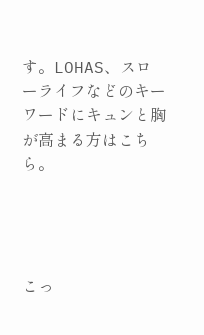す。LOHAS、スローライフなどのキーワードにキュンと胸が高まる方はこちら。




こっ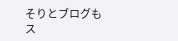そりとブログもス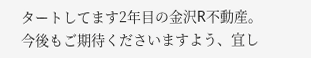タートしてます2年目の金沢R不動産。
今後もご期待くださいますよう、宜し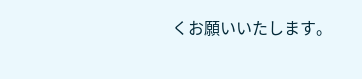くお願いいたします。